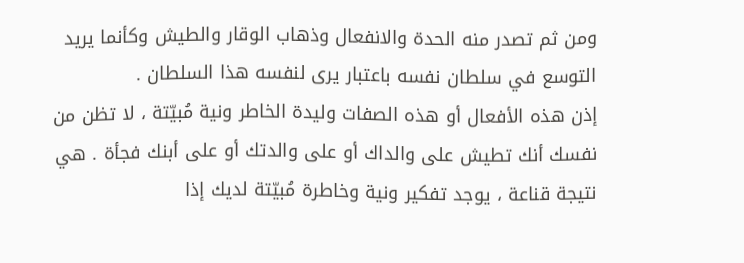ومن ثم تصدر منه الحدة والانفعال وذهاب الوقار والطيش وكأنما يريد التوسع في سلطان نفسه باعتبار يرى لنفسه هذا السلطان .
إذن هذه الأفعال أو هذه الصفات وليدة الخاطر ونية مُبيّتة ، لا تظن من نفسك أنك تطيش على والداك أو على والدتك أو على أبنك فجأة . هي نتيجة قناعة ، يوجد تفكير ونية وخاطرة مُبيّتة لديك إذا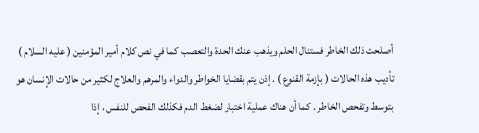أصلحت ذلك الخاطر فستنال الحلم ويذهب عنك الحدة والتعصب كما في نص كلام أمير المؤمنين ( عليه السلام ) تأديب هذه الحالات ( بإزمة القنوع ) . إذن يتم بقضايا الخواطر والدواء والمرهم والعلاج لكثير من حالات الإنسان هو بتوسط وتفحص الخاطر . كما أن هناك عملية اختبار لضغط الدم فكذلك الفحص للنفس ، إذا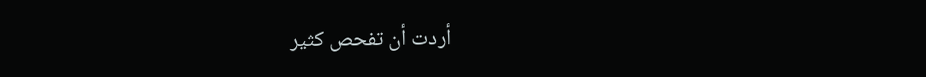أردت أن تفحص كثير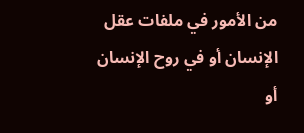من الأمور في ملفات عقل الإنسان أو في روح الإنسان أو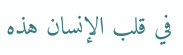في قلب الإنسان هذه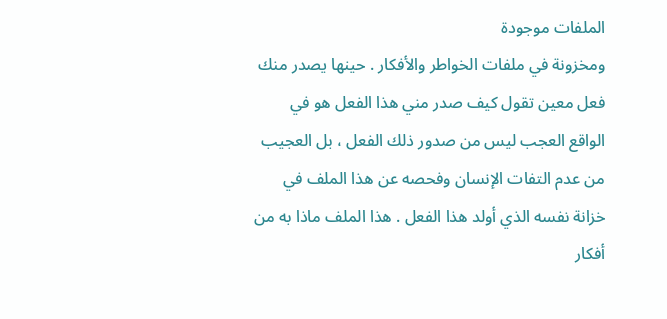الملفات موجودة
ومخزونة في ملفات الخواطر والأفكار . حينها يصدر منك فعل معين تقول كيف صدر مني هذا الفعل هو في الواقع العجب ليس من صدور ذلك الفعل ، بل العجيب من عدم التفات الإنسان وفحصه عن هذا الملف في خزانة نفسه الذي أولد هذا الفعل . هذا الملف ماذا به من أفكار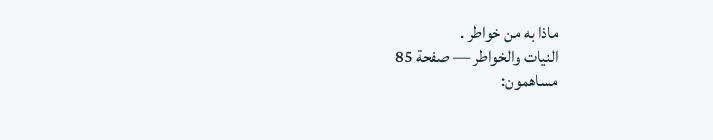ماذا به من خواطر .
النيات والخواطر — صفحة 85
مساهمون: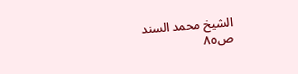الشيخ محمد السند
ص٨٥